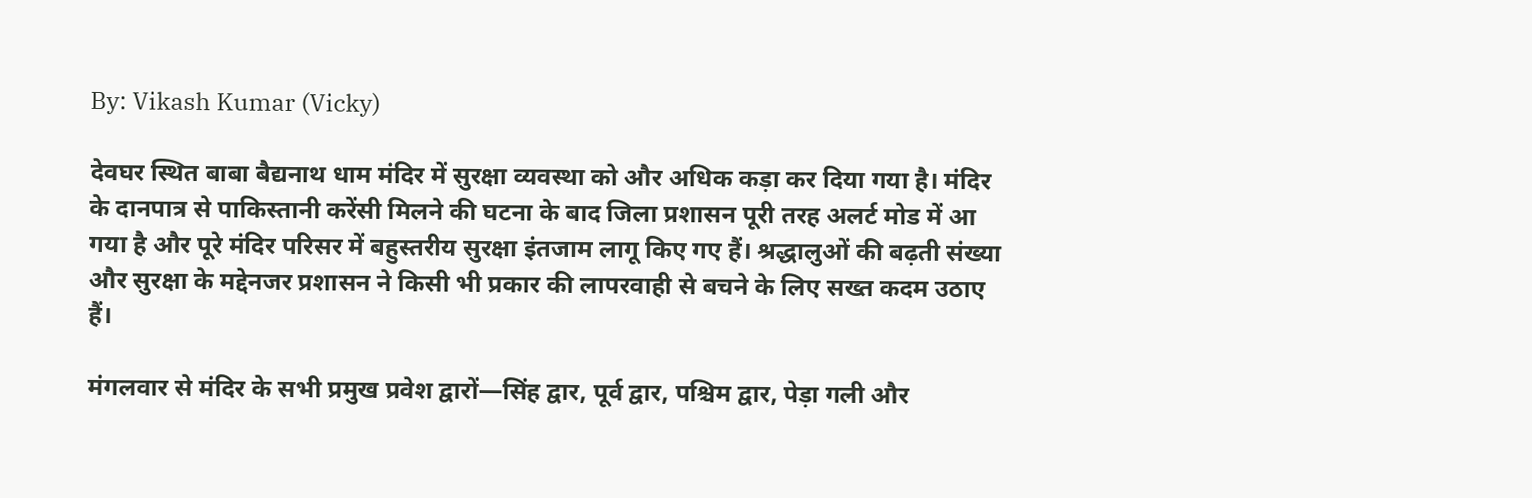By: Vikash Kumar (Vicky)

देवघर स्थित बाबा बैद्यनाथ धाम मंदिर में सुरक्षा व्यवस्था को और अधिक कड़ा कर दिया गया है। मंदिर के दानपात्र से पाकिस्तानी करेंसी मिलने की घटना के बाद जिला प्रशासन पूरी तरह अलर्ट मोड में आ गया है और पूरे मंदिर परिसर में बहुस्तरीय सुरक्षा इंतजाम लागू किए गए हैं। श्रद्धालुओं की बढ़ती संख्या और सुरक्षा के मद्देनजर प्रशासन ने किसी भी प्रकार की लापरवाही से बचने के लिए सख्त कदम उठाए हैं।

मंगलवार से मंदिर के सभी प्रमुख प्रवेश द्वारों—सिंह द्वार, पूर्व द्वार, पश्चिम द्वार, पेड़ा गली और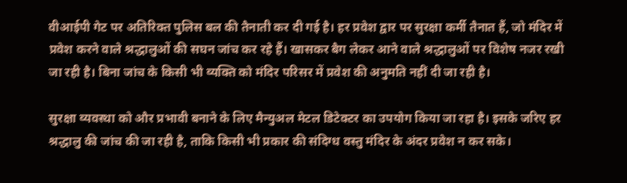वीआईपी गेट पर अतिरिक्त पुलिस बल की तैनाती कर दी गई है। हर प्रवेश द्वार पर सुरक्षा कर्मी तैनात हैं, जो मंदिर में प्रवेश करने वाले श्रद्धालुओं की सघन जांच कर रहे हैं। खासकर बैग लेकर आने वाले श्रद्धालुओं पर विशेष नजर रखी जा रही है। बिना जांच के किसी भी व्यक्ति को मंदिर परिसर में प्रवेश की अनुमति नहीं दी जा रही है।

सुरक्षा व्यवस्था को और प्रभावी बनाने के लिए मैन्युअल मेटल डिटेक्टर का उपयोग किया जा रहा है। इसके जरिए हर श्रद्धालु की जांच की जा रही है, ताकि किसी भी प्रकार की संदिग्ध वस्तु मंदिर के अंदर प्रवेश न कर सके।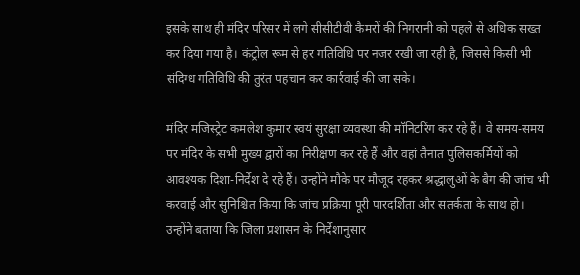इसके साथ ही मंदिर परिसर में लगे सीसीटीवी कैमरों की निगरानी को पहले से अधिक सख्त कर दिया गया है। कंट्रोल रूम से हर गतिविधि पर नजर रखी जा रही है, जिससे किसी भी संदिग्ध गतिविधि की तुरंत पहचान कर कार्रवाई की जा सके।

मंदिर मजिस्ट्रेट कमलेश कुमार स्वयं सुरक्षा व्यवस्था की मॉनिटरिंग कर रहे हैं। वे समय-समय पर मंदिर के सभी मुख्य द्वारों का निरीक्षण कर रहे हैं और वहां तैनात पुलिसकर्मियों को आवश्यक दिशा-निर्देश दे रहे हैं। उन्होंने मौके पर मौजूद रहकर श्रद्धालुओं के बैग की जांच भी करवाई और सुनिश्चित किया कि जांच प्रक्रिया पूरी पारदर्शिता और सतर्कता के साथ हो। उन्होंने बताया कि जिला प्रशासन के निर्देशानुसार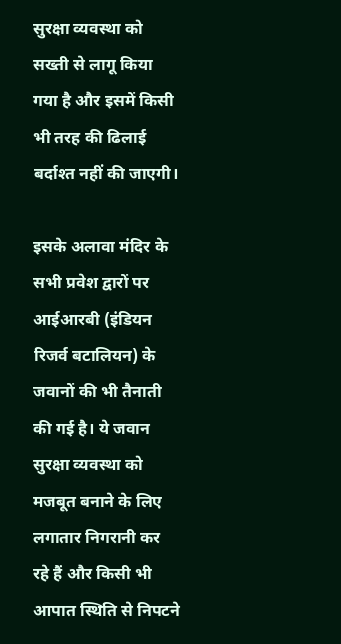सुरक्षा व्यवस्था को सख्ती से लागू किया गया है और इसमें किसी भी तरह की ढिलाई बर्दाश्त नहीं की जाएगी।

इसके अलावा मंदिर के सभी प्रवेश द्वारों पर आईआरबी (इंडियन रिजर्व बटालियन) के जवानों की भी तैनाती की गई है। ये जवान सुरक्षा व्यवस्था को मजबूत बनाने के लिए लगातार निगरानी कर रहे हैं और किसी भी आपात स्थिति से निपटने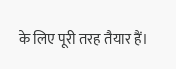के लिए पूरी तरह तैयार हैं।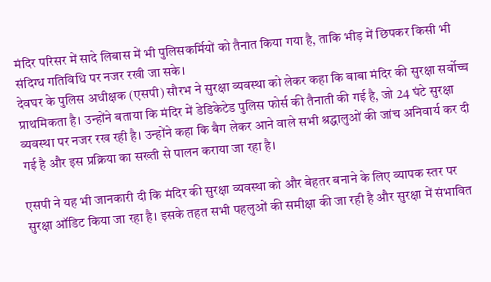मंदिर परिसर में सादे लिबास में भी पुलिसकर्मियों को तैनात किया गया है, ताकि भीड़ में छिपकर किसी भी संदिग्ध गतिविधि पर नजर रखी जा सके।
देवघर के पुलिस अधीक्षक (एसपी) सौरभ ने सुरक्षा व्यवस्था को लेकर कहा कि बाबा मंदिर की सुरक्षा सर्वोच्च प्राथमिकता है। उन्होंने बताया कि मंदिर में डेडिकेटेड पुलिस फोर्स की तैनाती की गई है, जो 24 घंटे सुरक्षा व्यवस्था पर नजर रख रही है। उन्होंने कहा कि बैग लेकर आने वाले सभी श्रद्धालुओं की जांच अनिवार्य कर दी गई है और इस प्रक्रिया का सख्ती से पालन कराया जा रहा है।

एसपी ने यह भी जानकारी दी कि मंदिर की सुरक्षा व्यवस्था को और बेहतर बनाने के लिए व्यापक स्तर पर सुरक्षा ऑडिट किया जा रहा है। इसके तहत सभी पहलुओं की समीक्षा की जा रही है और सुरक्षा में संभावित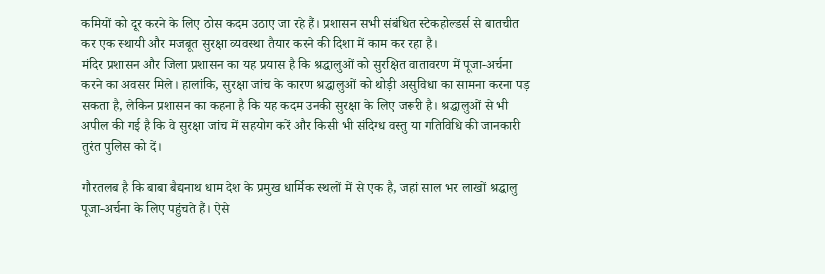कमियों को दूर करने के लिए ठोस कदम उठाए जा रहे हैं। प्रशासन सभी संबंधित स्टेकहोल्डर्स से बातचीत कर एक स्थायी और मजबूत सुरक्षा व्यवस्था तैयार करने की दिशा में काम कर रहा है।
मंदिर प्रशासन और जिला प्रशासन का यह प्रयास है कि श्रद्धालुओं को सुरक्षित वातावरण में पूजा-अर्चना करने का अवसर मिले। हालांकि, सुरक्षा जांच के कारण श्रद्धालुओं को थोड़ी असुविधा का सामना करना पड़ सकता है, लेकिन प्रशासन का कहना है कि यह कदम उनकी सुरक्षा के लिए जरूरी है। श्रद्धालुओं से भी अपील की गई है कि वे सुरक्षा जांच में सहयोग करें और किसी भी संदिग्ध वस्तु या गतिविधि की जानकारी तुरंत पुलिस को दें।

गौरतलब है कि बाबा बैद्यनाथ धाम देश के प्रमुख धार्मिक स्थलों में से एक है, जहां साल भर लाखों श्रद्धालु पूजा-अर्चना के लिए पहुंचते हैं। ऐसे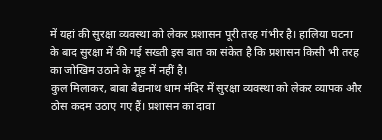में यहां की सुरक्षा व्यवस्था को लेकर प्रशासन पूरी तरह गंभीर है। हालिया घटना के बाद सुरक्षा में की गई सख्ती इस बात का संकेत है कि प्रशासन किसी भी तरह का जोखिम उठाने के मूड में नहीं है।
कुल मिलाकर, बाबा बैद्यनाथ धाम मंदिर में सुरक्षा व्यवस्था को लेकर व्यापक और ठोस कदम उठाए गए हैं। प्रशासन का दावा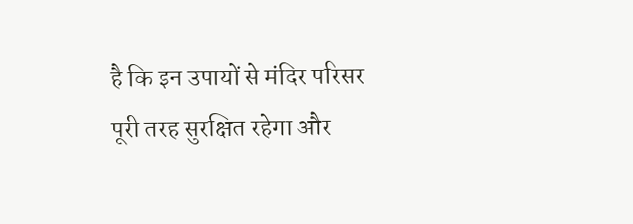है कि इन उपायों से मंदिर परिसर पूरी तरह सुरक्षित रहेगा और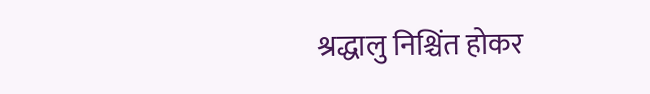श्रद्धालु निश्चिंत होकर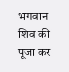भगवान शिव की पूजा कर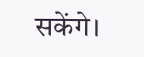सकेंगे।